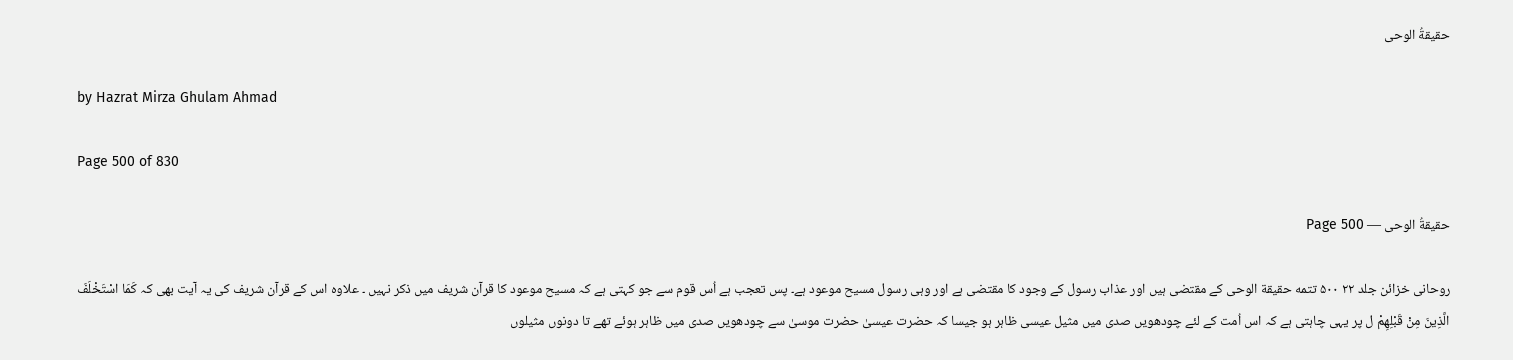حقیقةُ الوحی

by Hazrat Mirza Ghulam Ahmad

Page 500 of 830

حقیقةُ الوحی — Page 500

روحانی خزائن جلد ۲۲ ۵۰۰ تتمه حقيقة الوحى کے مقتضی ہیں اور عذاب رسول کے وجود کا مقتضی ہے اور وہی رسول مسیح موعود ہے۔ پس تعجب ہے اُس قوم سے جو کہتی ہے کہ مسیح موعود کا قرآن شریف میں ذکر نہیں ۔ علاوہ اس کے قرآن شریف کی یہ آیت بھی کہ كَمَا اسْتَخْلَفَ الَّذِينَ مِنْ قَبْلِهِمْ ل پر یہی چاہتی ہے کہ اس اُمت کے لئے چودھویں صدی میں مثیل عیسی ظاہر ہو جیسا کہ حضرت عیسیٰ حضرت موسیٰ سے چودھویں صدی میں ظاہر ہوئے تھے تا دونوں مثیلوں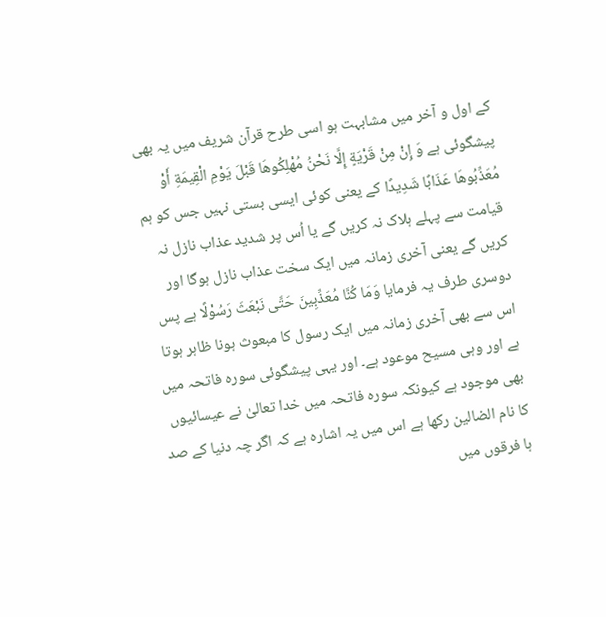کے اول و آخر میں مشابہت ہو اسی طرح قرآن شریف میں یہ بھی پیشگوئی ہے وَ إِنْ مِنْ قَرْيَةٍ إِلَّا نَحْنُ مُهْلِكُوهَا قَبْلَ يَوْمِ الْقِيمَةِ أَوْ مُعَذِّبُوهَا عَذَابًا شَدِيدًا کے یعنی کوئی ایسی بستی نہیں جس کو ہم قیامت سے پہلے ہلاک نہ کریں گے یا اُس پر شدید عذاب نازل نہ کریں گے یعنی آخری زمانہ میں ایک سخت عذاب نازل ہوگا اور دوسری طرف یہ فرمایا وَمَا كُنَّا مُعَذِّبِينَ حَتَّى نَبْعَثَ رَسُوْلًا ہے پس اس سے بھی آخری زمانہ میں ایک رسول کا مبعوث ہونا ظاہر ہوتا ہے اور وہی مسیح موعود ہے۔ اور یہی پیشگوئی سورہ فاتحہ میں بھی موجود ہے کیونکہ سورہ فاتحہ میں خدا تعالیٰ نے عیسائیوں کا نام الضالین رکھا ہے اس میں یہ اشارہ ہے کہ اگر چہ دنیا کے صد ہا فرقوں میں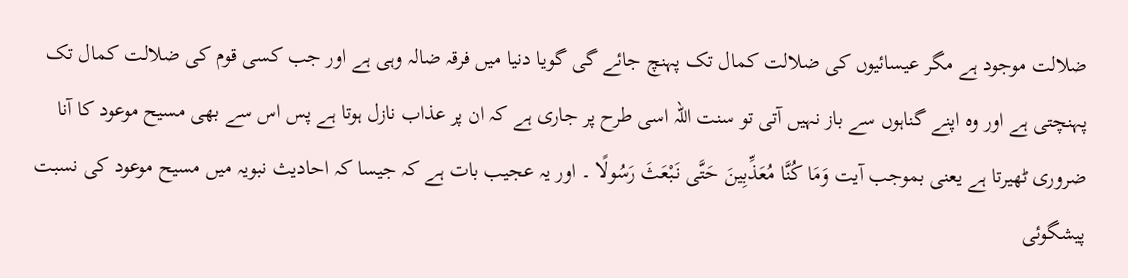ضلالت موجود ہے مگر عیسائیوں کی ضلالت کمال تک پہنچ جائے گی گویا دنیا میں فرقہ ضالہ وہی ہے اور جب کسی قوم کی ضلالت کمال تک پہنچتی ہے اور وہ اپنے گناہوں سے باز نہیں آتی تو سنت اللہ اسی طرح پر جاری ہے کہ ان پر عذاب نازل ہوتا ہے پس اس سے بھی مسیح موعود کا آنا ضروری ٹھیرتا ہے یعنی بموجب آیت وَمَا كُنَّا مُعَذِّبِينَ حَتَّى نَبْعَثَ رَسُولًا ۔ اور یہ عجیب بات ہے کہ جیسا کہ احادیث نبویہ میں مسیح موعود کی نسبت پیشگوئی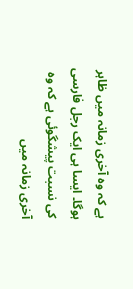ہے کہ وہ آخری زمانہ میں ظاہر ہوگا۔ ایسا ہی ایک رجل فارسی کی نسبت پیشگوئی ہے کہ وہ آخری زمانہ میں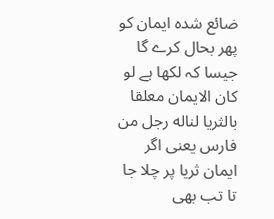ضائع شدہ ایمان کو پھر بحال کرے گا جیسا کہ لکھا ہے لو كان الايمان معلقا بالثريا لناله رجل من فارس یعنی اگر ایمان ثریا پر چلا جا تا تب بھی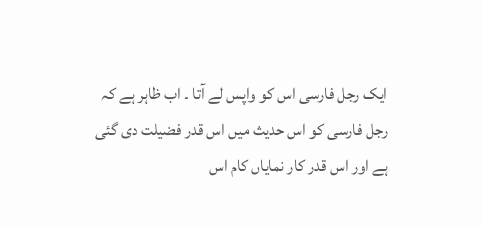ایک رجل فارسی اس کو واپس لے آتا ۔ اب ظاہر ہے کہ رجل فارسی کو اس حدیث میں اس قدر فضیلت دی گئی ہے اور اس قدر کار نمایاں کام اس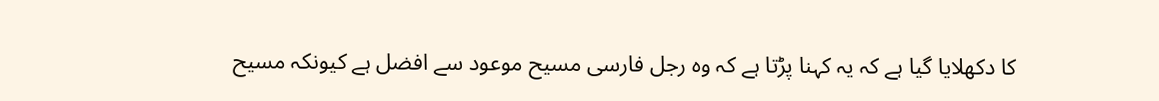کا دکھلایا گیا ہے کہ یہ کہنا پڑتا ہے کہ وہ رجل فارسی مسیح موعود سے افضل ہے کیونکہ مسیح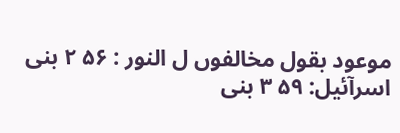موعود بقول مخالفوں ل النور : ۵۶ ۲ بنی اسرآئیل: ۵۹ ۳ بنی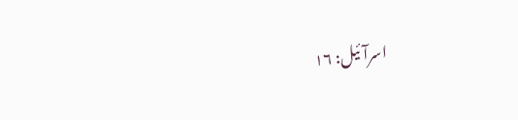اسرآئیل: ۱۶